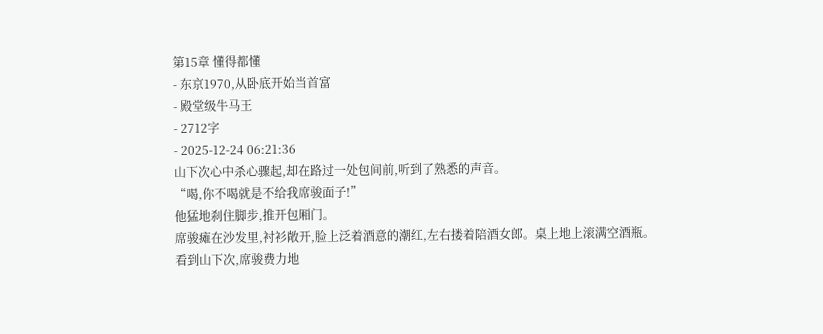第15章 懂得都懂
- 东京1970,从卧底开始当首富
- 殿堂级牛马王
- 2712字
- 2025-12-24 06:21:36
山下次心中杀心骤起,却在路过一处包间前,听到了熟悉的声音。
“喝,你不喝就是不给我席骏面子!”
他猛地刹住脚步,推开包厢门。
席骏瘫在沙发里,衬衫敞开,脸上泛着酒意的潮红,左右搂着陪酒女郎。桌上地上滚满空酒瓶。
看到山下次,席骏费力地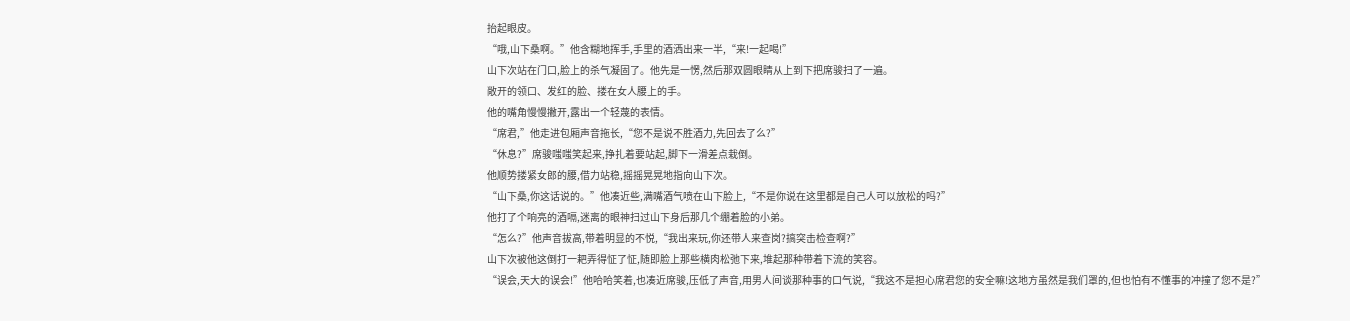抬起眼皮。
“哦,山下桑啊。”他含糊地挥手,手里的酒洒出来一半,“来!一起喝!”
山下次站在门口,脸上的杀气凝固了。他先是一愣,然后那双圆眼睛从上到下把席骏扫了一遍。
敞开的领口、发红的脸、搂在女人腰上的手。
他的嘴角慢慢撇开,露出一个轻蔑的表情。
“席君,”他走进包厢声音拖长,“您不是说不胜酒力,先回去了么?”
“休息?”席骏嗤嗤笑起来,挣扎着要站起,脚下一滑差点栽倒。
他顺势搂紧女郎的腰,借力站稳,摇摇晃晃地指向山下次。
“山下桑,你这话说的。”他凑近些,满嘴酒气喷在山下脸上,“不是你说在这里都是自己人可以放松的吗?”
他打了个响亮的酒嗝,迷离的眼神扫过山下身后那几个绷着脸的小弟。
“怎么?”他声音拔高,带着明显的不悦,“我出来玩,你还带人来查岗?搞突击检查啊?”
山下次被他这倒打一耙弄得怔了怔,随即脸上那些横肉松弛下来,堆起那种带着下流的笑容。
“误会,天大的误会!”他哈哈笑着,也凑近席骏,压低了声音,用男人间谈那种事的口气说,“我这不是担心席君您的安全嘛!这地方虽然是我们罩的,但也怕有不懂事的冲撞了您不是?”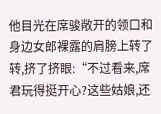他目光在席骏敞开的领口和身边女郎裸露的肩膀上转了转,挤了挤眼:“不过看来,席君玩得挺开心?这些姑娘,还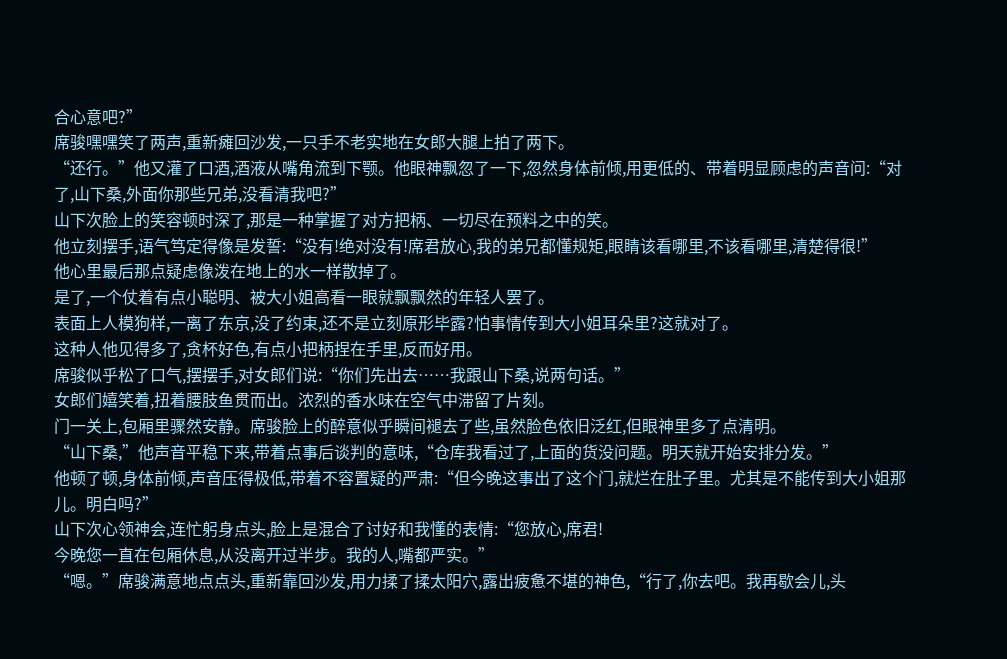合心意吧?”
席骏嘿嘿笑了两声,重新瘫回沙发,一只手不老实地在女郎大腿上拍了两下。
“还行。”他又灌了口酒,酒液从嘴角流到下颚。他眼神飘忽了一下,忽然身体前倾,用更低的、带着明显顾虑的声音问:“对了,山下桑,外面你那些兄弟,没看清我吧?”
山下次脸上的笑容顿时深了,那是一种掌握了对方把柄、一切尽在预料之中的笑。
他立刻摆手,语气笃定得像是发誓:“没有!绝对没有!席君放心,我的弟兄都懂规矩,眼睛该看哪里,不该看哪里,清楚得很!”
他心里最后那点疑虑像泼在地上的水一样散掉了。
是了,一个仗着有点小聪明、被大小姐高看一眼就飘飘然的年轻人罢了。
表面上人模狗样,一离了东京,没了约束,还不是立刻原形毕露?怕事情传到大小姐耳朵里?这就对了。
这种人他见得多了,贪杯好色,有点小把柄捏在手里,反而好用。
席骏似乎松了口气,摆摆手,对女郎们说:“你们先出去……我跟山下桑,说两句话。”
女郎们嬉笑着,扭着腰肢鱼贯而出。浓烈的香水味在空气中滞留了片刻。
门一关上,包厢里骤然安静。席骏脸上的醉意似乎瞬间褪去了些,虽然脸色依旧泛红,但眼神里多了点清明。
“山下桑,”他声音平稳下来,带着点事后谈判的意味,“仓库我看过了,上面的货没问题。明天就开始安排分发。”
他顿了顿,身体前倾,声音压得极低,带着不容置疑的严肃:“但今晚这事出了这个门,就烂在肚子里。尤其是不能传到大小姐那儿。明白吗?”
山下次心领神会,连忙躬身点头,脸上是混合了讨好和我懂的表情:“您放心,席君!
今晚您一直在包厢休息,从没离开过半步。我的人,嘴都严实。”
“嗯。”席骏满意地点点头,重新靠回沙发,用力揉了揉太阳穴,露出疲惫不堪的神色,“行了,你去吧。我再歇会儿,头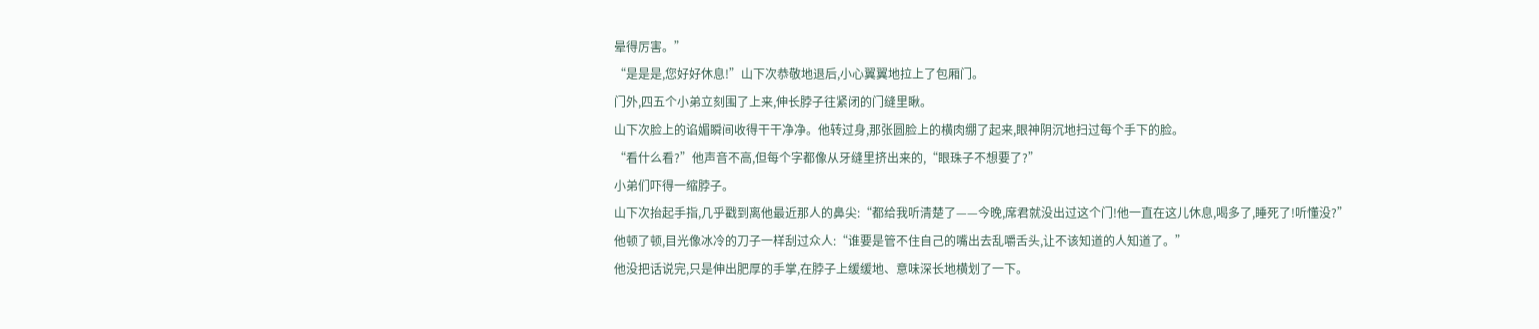晕得厉害。”
“是是是,您好好休息!”山下次恭敬地退后,小心翼翼地拉上了包厢门。
门外,四五个小弟立刻围了上来,伸长脖子往紧闭的门缝里瞅。
山下次脸上的谄媚瞬间收得干干净净。他转过身,那张圆脸上的横肉绷了起来,眼神阴沉地扫过每个手下的脸。
“看什么看?”他声音不高,但每个字都像从牙缝里挤出来的,“眼珠子不想要了?”
小弟们吓得一缩脖子。
山下次抬起手指,几乎戳到离他最近那人的鼻尖:“都给我听清楚了——今晚,席君就没出过这个门!他一直在这儿休息,喝多了,睡死了!听懂没?”
他顿了顿,目光像冰冷的刀子一样刮过众人:“谁要是管不住自己的嘴出去乱嚼舌头,让不该知道的人知道了。”
他没把话说完,只是伸出肥厚的手掌,在脖子上缓缓地、意味深长地横划了一下。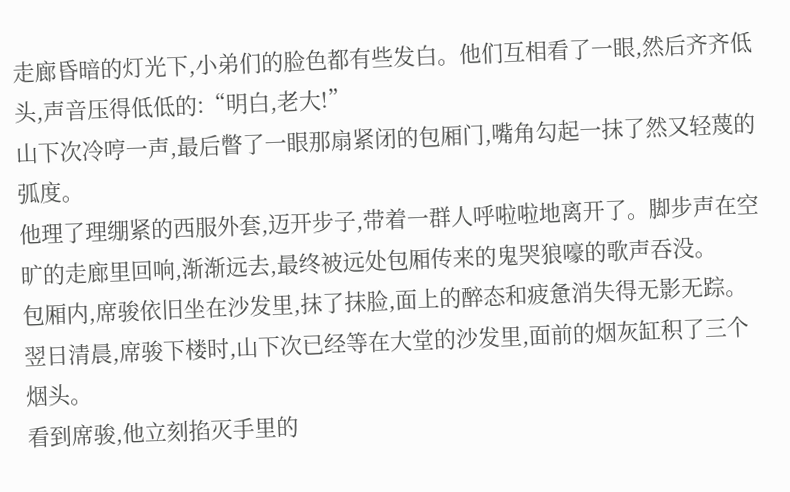走廊昏暗的灯光下,小弟们的脸色都有些发白。他们互相看了一眼,然后齐齐低头,声音压得低低的:“明白,老大!”
山下次冷哼一声,最后瞥了一眼那扇紧闭的包厢门,嘴角勾起一抹了然又轻蔑的弧度。
他理了理绷紧的西服外套,迈开步子,带着一群人呼啦啦地离开了。脚步声在空旷的走廊里回响,渐渐远去,最终被远处包厢传来的鬼哭狼嚎的歌声吞没。
包厢内,席骏依旧坐在沙发里,抹了抹脸,面上的醉态和疲惫消失得无影无踪。
翌日清晨,席骏下楼时,山下次已经等在大堂的沙发里,面前的烟灰缸积了三个烟头。
看到席骏,他立刻掐灭手里的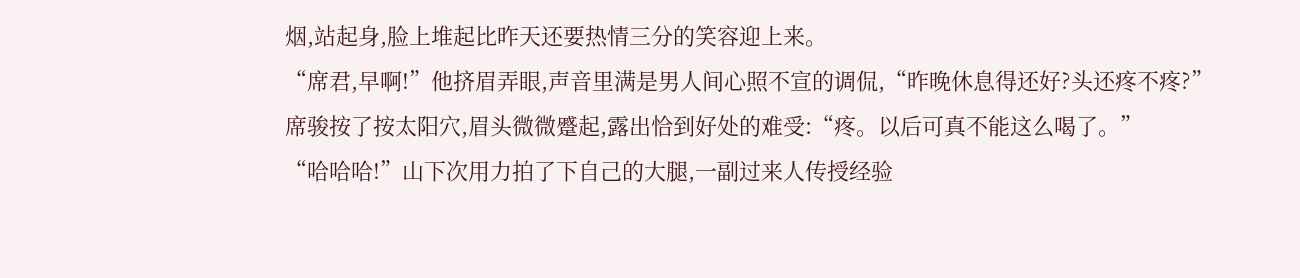烟,站起身,脸上堆起比昨天还要热情三分的笑容迎上来。
“席君,早啊!”他挤眉弄眼,声音里满是男人间心照不宣的调侃,“昨晚休息得还好?头还疼不疼?”
席骏按了按太阳穴,眉头微微蹙起,露出恰到好处的难受:“疼。以后可真不能这么喝了。”
“哈哈哈!”山下次用力拍了下自己的大腿,一副过来人传授经验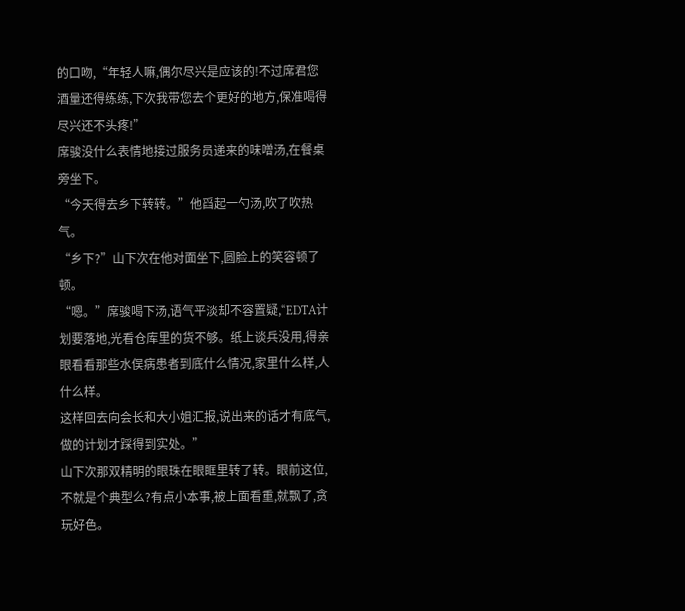的口吻,“年轻人嘛,偶尔尽兴是应该的!不过席君您酒量还得练练,下次我带您去个更好的地方,保准喝得尽兴还不头疼!”
席骏没什么表情地接过服务员递来的味噌汤,在餐桌旁坐下。
“今天得去乡下转转。”他舀起一勺汤,吹了吹热气。
“乡下?”山下次在他对面坐下,圆脸上的笑容顿了顿。
“嗯。”席骏喝下汤,语气平淡却不容置疑,“EDTA计划要落地,光看仓库里的货不够。纸上谈兵没用,得亲眼看看那些水俣病患者到底什么情况,家里什么样,人什么样。
这样回去向会长和大小姐汇报,说出来的话才有底气,做的计划才踩得到实处。”
山下次那双精明的眼珠在眼眶里转了转。眼前这位,不就是个典型么?有点小本事,被上面看重,就飘了,贪玩好色。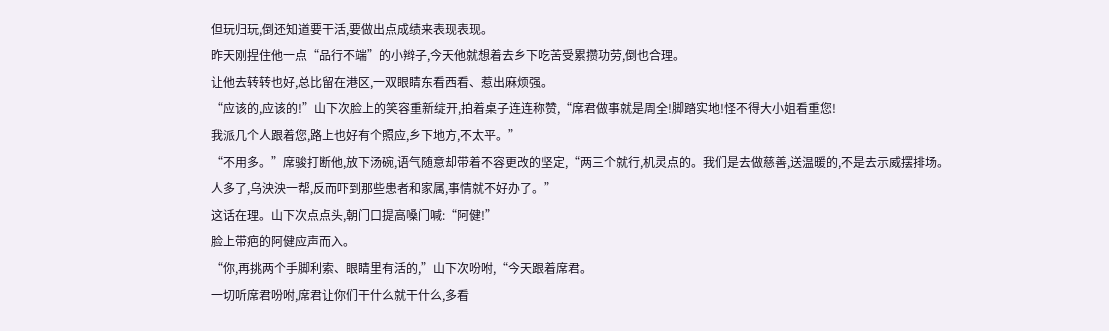但玩归玩,倒还知道要干活,要做出点成绩来表现表现。
昨天刚捏住他一点“品行不端”的小辫子,今天他就想着去乡下吃苦受累攒功劳,倒也合理。
让他去转转也好,总比留在港区,一双眼睛东看西看、惹出麻烦强。
“应该的,应该的!”山下次脸上的笑容重新绽开,拍着桌子连连称赞,“席君做事就是周全!脚踏实地!怪不得大小姐看重您!
我派几个人跟着您,路上也好有个照应,乡下地方,不太平。”
“不用多。”席骏打断他,放下汤碗,语气随意却带着不容更改的坚定,“两三个就行,机灵点的。我们是去做慈善,送温暖的,不是去示威摆排场。
人多了,乌泱泱一帮,反而吓到那些患者和家属,事情就不好办了。”
这话在理。山下次点点头,朝门口提高嗓门喊:“阿健!”
脸上带疤的阿健应声而入。
“你,再挑两个手脚利索、眼睛里有活的,”山下次吩咐,“今天跟着席君。
一切听席君吩咐,席君让你们干什么就干什么,多看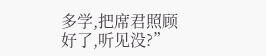多学,把席君照顾好了,听见没?”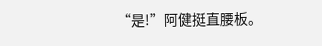“是!”阿健挺直腰板。